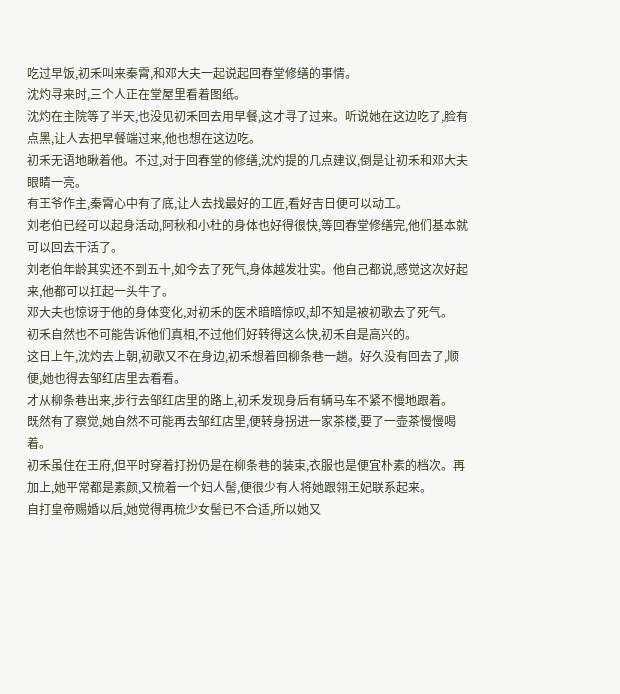吃过早饭,初禾叫来秦霄,和邓大夫一起说起回春堂修缮的事情。
沈灼寻来时,三个人正在堂屋里看着图纸。
沈灼在主院等了半天,也没见初禾回去用早餐,这才寻了过来。听说她在这边吃了,脸有点黑,让人去把早餐端过来,他也想在这边吃。
初禾无语地瞅着他。不过,对于回春堂的修缮,沈灼提的几点建议,倒是让初禾和邓大夫眼睛一亮。
有王爷作主,秦霄心中有了底,让人去找最好的工匠,看好吉日便可以动工。
刘老伯已经可以起身活动,阿秋和小杜的身体也好得很快,等回春堂修缮完,他们基本就可以回去干活了。
刘老伯年龄其实还不到五十,如今去了死气,身体越发壮实。他自己都说,感觉这次好起来,他都可以扛起一头牛了。
邓大夫也惊讶于他的身体变化,对初禾的医术暗暗惊叹,却不知是被初歌去了死气。
初禾自然也不可能告诉他们真相,不过他们好转得这么快,初禾自是高兴的。
这日上午,沈灼去上朝,初歌又不在身边,初禾想着回柳条巷一趟。好久没有回去了,顺便,她也得去邹红店里去看看。
才从柳条巷出来,步行去邹红店里的路上,初禾发现身后有辆马车不紧不慢地跟着。
既然有了察觉,她自然不可能再去邹红店里,便转身拐进一家茶楼,要了一壶茶慢慢喝着。
初禾虽住在王府,但平时穿着打扮仍是在柳条巷的装束,衣服也是便宜朴素的档次。再加上,她平常都是素颜,又梳着一个妇人髻,便很少有人将她跟翎王妃联系起来。
自打皇帝赐婚以后,她觉得再梳少女髻已不合适,所以她又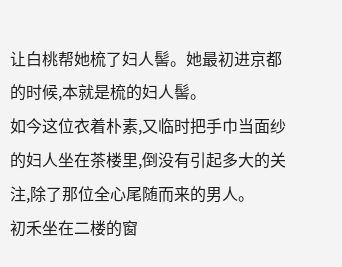让白桃帮她梳了妇人髻。她最初进京都的时候,本就是梳的妇人髻。
如今这位衣着朴素,又临时把手巾当面纱的妇人坐在茶楼里,倒没有引起多大的关注,除了那位全心尾随而来的男人。
初禾坐在二楼的窗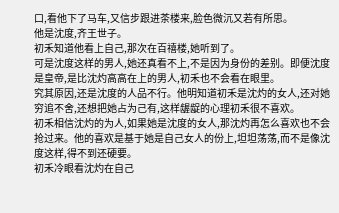口,看他下了马车,又信步跟进茶楼来,脸色微沉又若有所思。
他是沈度,齐王世子。
初禾知道他看上自己,那次在百禧楼,她听到了。
可是沈度这样的男人,她还真看不上,不是因为身份的差别。即便沈度是皇帝,是比沈灼高高在上的男人,初禾也不会看在眼里。
究其原因,还是沈度的人品不行。他明知道初禾是沈灼的女人,还对她穷追不舍,还想把她占为己有,这样龌龊的心理初禾很不喜欢。
初禾相信沈灼的为人,如果她是沈度的女人,那沈灼再怎么喜欢也不会抢过来。他的喜欢是基于她是自己女人的份上,坦坦荡荡,而不是像沈度这样,得不到还硬要。
初禾冷眼看沈灼在自己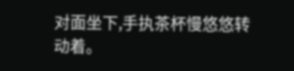对面坐下,手执茶杯慢悠悠转动着。